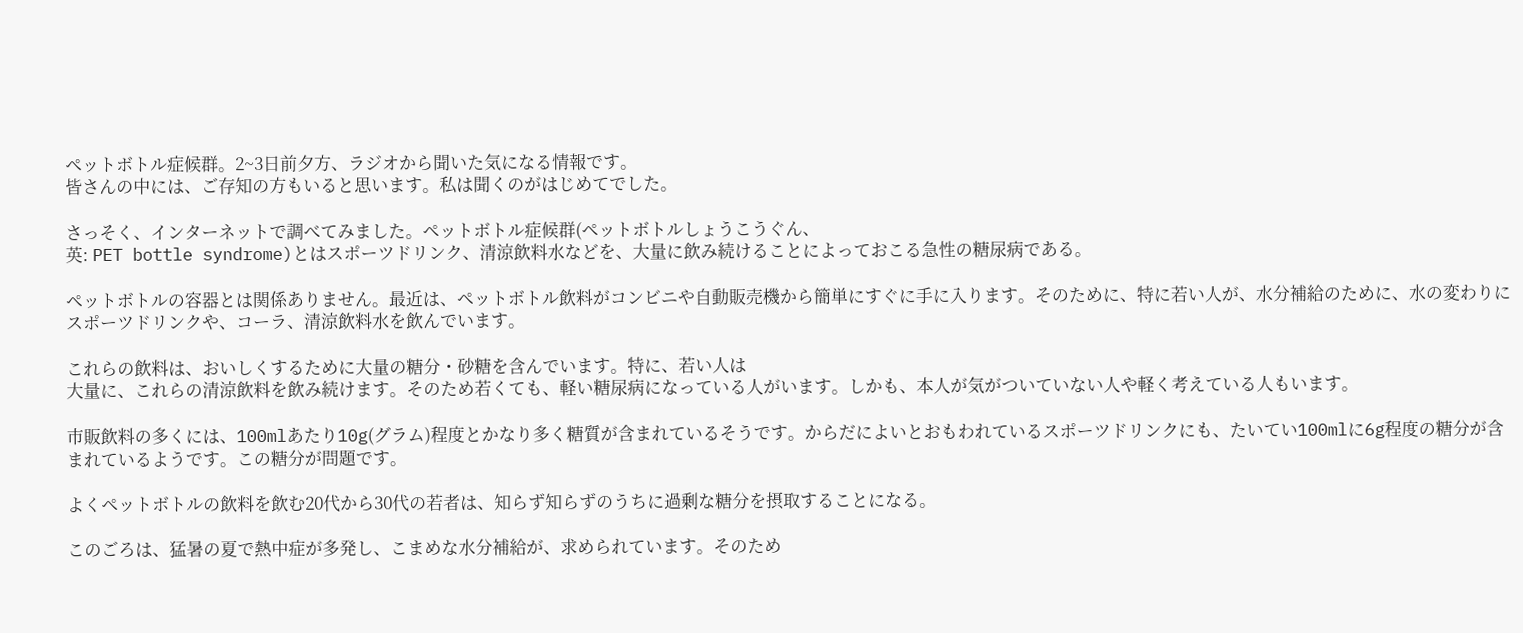ペットボトル症候群。2~3日前夕方、ラジオから聞いた気になる情報です。
皆さんの中には、ご存知の方もいると思います。私は聞くのがはじめてでした。

さっそく、インターネットで調べてみました。ペットボトル症候群(ペットボトルしょうこうぐん、
英: PET bottle syndrome)とはスポーツドリンク、清涼飲料水などを、大量に飲み続けることによっておこる急性の糖尿病である。

ペットボトルの容器とは関係ありません。最近は、ペットボトル飲料がコンビニや自動販売機から簡単にすぐに手に入ります。そのために、特に若い人が、水分補給のために、水の変わりにスポーツドリンクや、コーラ、清涼飲料水を飲んでいます。

これらの飲料は、おいしくするために大量の糖分・砂糖を含んでいます。特に、若い人は
大量に、これらの清涼飲料を飲み続けます。そのため若くても、軽い糖尿病になっている人がいます。しかも、本人が気がついていない人や軽く考えている人もいます。

市販飲料の多くには、100mlあたり10g(グラム)程度とかなり多く糖質が含まれているそうです。からだによいとおもわれているスポーツドリンクにも、たいてい100mlに6g程度の糖分が含まれているようです。この糖分が問題です。

よくペットボトルの飲料を飲む20代から30代の若者は、知らず知らずのうちに過剰な糖分を摂取することになる。

このごろは、猛暑の夏で熱中症が多発し、こまめな水分補給が、求められています。そのため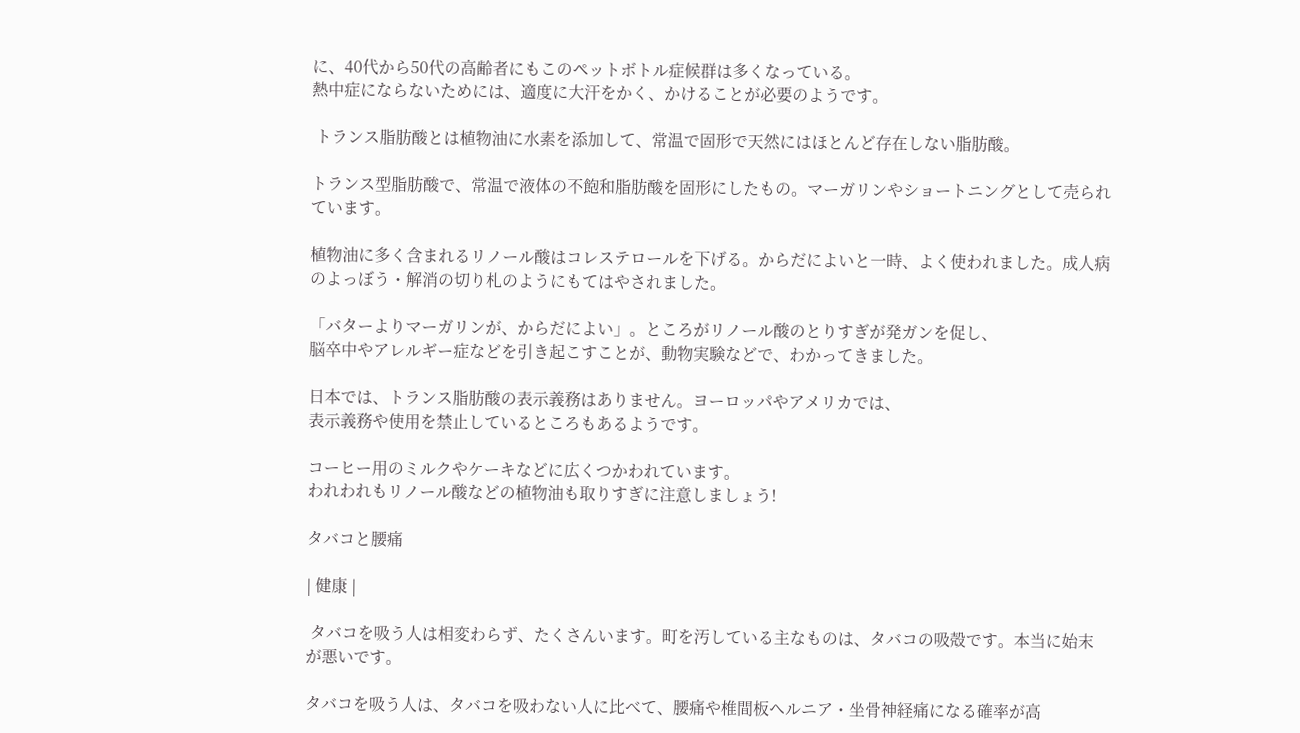に、40代から50代の高齢者にもこのペットボトル症候群は多くなっている。
熱中症にならないためには、適度に大汗をかく、かけることが必要のようです。

 トランス脂肪酸とは植物油に水素を添加して、常温で固形で天然にはほとんど存在しない脂肪酸。

トランス型脂肪酸で、常温で液体の不飽和脂肪酸を固形にしたもの。マーガリンやショートニングとして売られています。

植物油に多く含まれるリノール酸はコレステロールを下げる。からだによいと一時、よく使われました。成人病のよっぼう・解消の切り札のようにもてはやされました。

「バターよりマーガリンが、からだによい」。ところがリノール酸のとりすぎが発ガンを促し、
脳卒中やアレルギー症などを引き起こすことが、動物実験などで、わかってきました。

日本では、トランス脂肪酸の表示義務はありません。ヨーロッパやアメリカでは、
表示義務や使用を禁止しているところもあるようです。

コーヒー用のミルクやケーキなどに広くつかわれています。
われわれもリノール酸などの植物油も取りすぎに注意しましょう!

タバコと腰痛

| 健康 |

 タバコを吸う人は相変わらず、たくさんいます。町を汚している主なものは、タバコの吸殻です。本当に始末が悪いです。

タバコを吸う人は、タバコを吸わない人に比べて、腰痛や椎間板ヘルニア・坐骨神経痛になる確率が高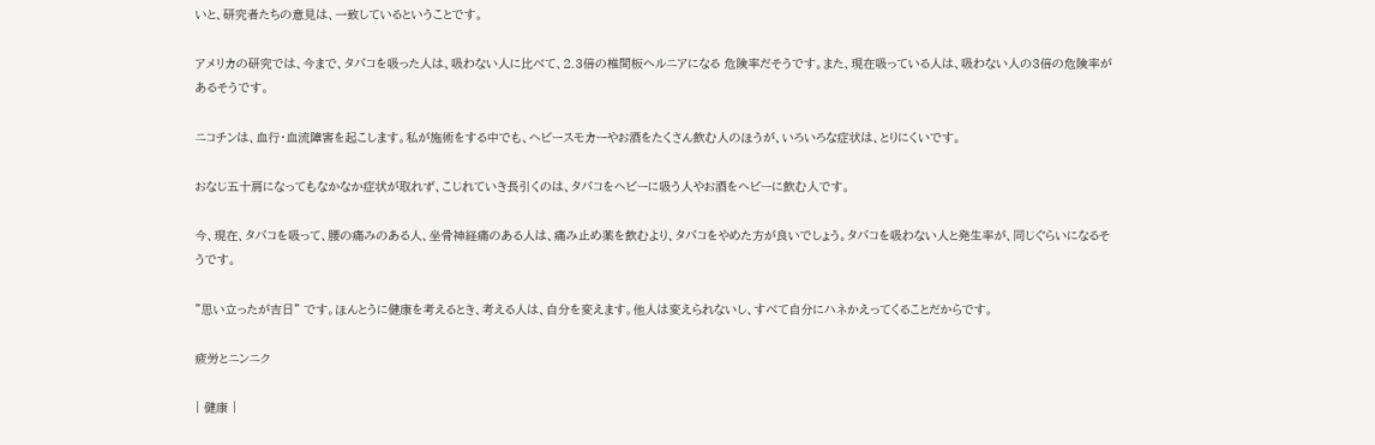いと、研究者たちの意見は、一致しているということです。

アメリカの研究では、今まで、タバコを吸った人は、吸わない人に比べて、2.3倍の椎間板ヘルニアになる 危険率だそうです。また、現在吸っている人は、吸わない人の3倍の危険率があるそうです。

ニコチンは、血行・血流障害を起こします。私が施術をする中でも、ヘビースモカーやお酒をたくさん飲む人のほうが、いろいろな症状は、とりにくいです。

おなじ五十肩になってもなかなか症状が取れず、こじれていき長引くのは、タバコをヘビーに吸う人やお酒をヘビーに飲む人です。

今、現在、タバコを吸って、腰の痛みのある人、坐骨神経痛のある人は、痛み止め薬を飲むより、タバコをやめた方が良いでしょう。タバコを吸わない人と発生率が、同じぐらいになるそうです。

”思い立ったが吉日” です。ほんとうに健康を考えるとき、考える人は、自分を変えます。他人は変えられないし、すべて自分にハネかえってくることだからです。

疲労とニンニク

| 健康 |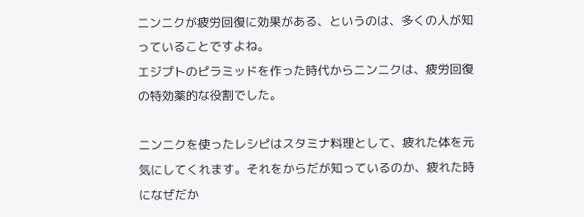ニンニクが疲労回復に効果がある、というのは、多くの人が知っていることですよね。
エジプトのピラミッドを作った時代からニンニクは、疲労回復の特効薬的な役割でした。

ニンニクを使ったレシピはスタミナ料理として、疲れた体を元気にしてくれます。それをからだが知っているのか、疲れた時になぜだか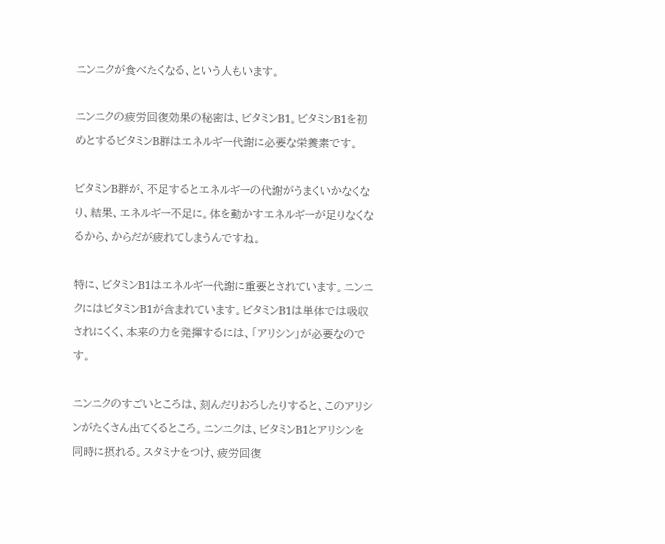ニンニクが食べたくなる、という人もいます。

ニンニクの疲労回復効果の秘密は、ビタミンB1。ビタミンB1を初めとするビタミンB群はエネルギー代謝に必要な栄養素です。

ビタミンB群が、不足するとエネルギーの代謝がうまくいかなくなり、結果、エネルギー不足に。体を動かすエネルギーが足りなくなるから、からだが疲れてしまうんですね。

特に、ビタミンB1はエネルギー代謝に重要とされています。ニンニクにはビタミンB1が含まれています。ビタミンB1は単体では吸収されにくく、本来の力を発揮するには、「アリシン」が必要なのです。

ニンニクのすごいところは、刻んだりおろしたりすると、このアリシンがたくさん出てくるところ。ニンニクは、ビタミンB1とアリシンを同時に摂れる。スタミナをつけ、疲労回復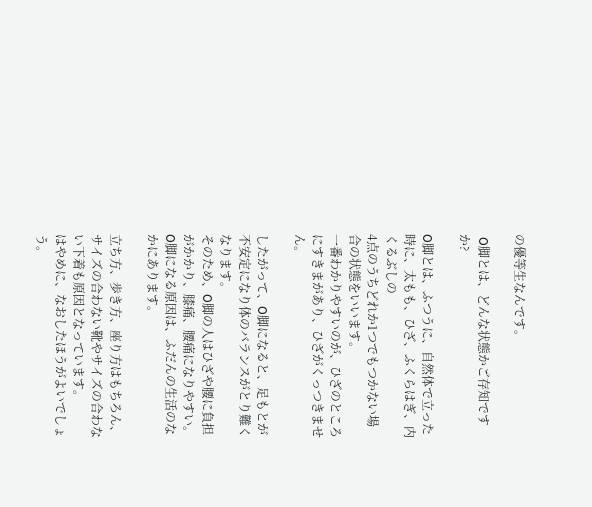の優等生なんです。

 O脚とは、どんな状態かご存知ですか?

O脚とは、ふつうに、自然体で立った時に、太もも、ひざ、ふくらはぎ、内くるぶしの
4点のうちどれか1つでもつかない場合の状態をいいます。
一番わかりやすいのが、ひざのところにすきまがあり、ひざがくっつきません。

したがって、O脚になると、足もとが不安定になり体のバランスがとり難くなります。
そのため、O脚の人はひざや腰に負担がかかり、膝痛、腰痛になりやすい。
O脚になる原因は、ふだんの生活のなかにあります。

立ち方、歩き方、座り方はもちろん、サイズの合わない靴やサイズの合わない下着も原因となっています。
はやめに、なおしたほうがよいでしょう。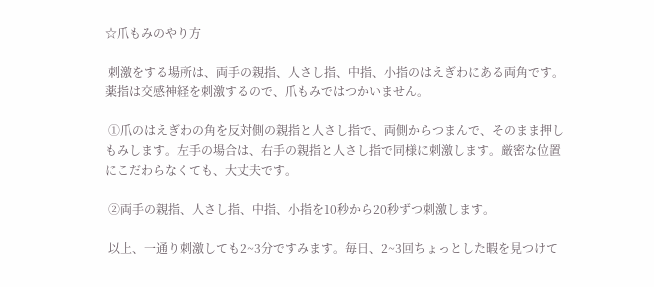☆爪もみのやり方

 刺激をする場所は、両手の親指、人さし指、中指、小指のはえぎわにある両角です。薬指は交感神経を刺激するので、爪もみではつかいません。

 ①爪のはえぎわの角を反対側の親指と人さし指で、両側からつまんで、そのまま押しもみします。左手の場合は、右手の親指と人さし指で同様に刺激します。厳密な位置にこだわらなくても、大丈夫です。

 ②両手の親指、人さし指、中指、小指を10秒から20秒ずつ刺激します。

 以上、一通り刺激しても2~3分ですみます。毎日、2~3回ちょっとした暇を見つけて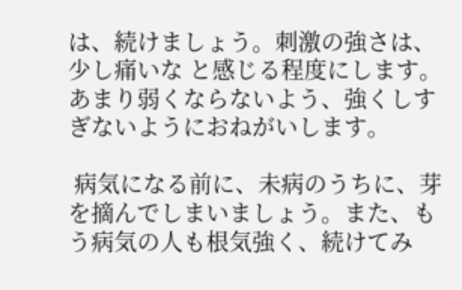は、続けましょう。刺激の強さは、少し痛いな と感じる程度にします。あまり弱くならないよう、強くしすぎないようにおねがいします。

 病気になる前に、未病のうちに、芽を摘んでしまいましょう。また、もう病気の人も根気強く、続けてみ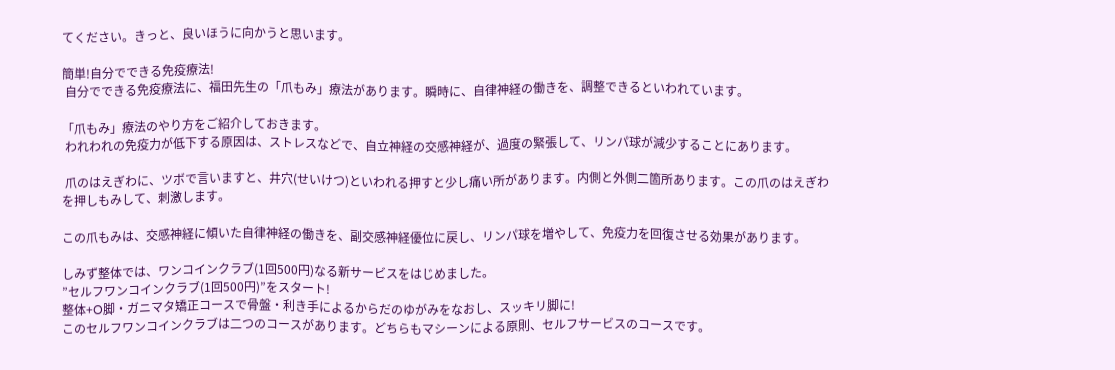てください。きっと、良いほうに向かうと思います。

簡単!自分でできる免疫療法!
 自分でできる免疫療法に、福田先生の「爪もみ」療法があります。瞬時に、自律神経の働きを、調整できるといわれています。

「爪もみ」療法のやり方をご紹介しておきます。
 われわれの免疫力が低下する原因は、ストレスなどで、自立神経の交感神経が、過度の緊張して、リンパ球が減少することにあります。

 爪のはえぎわに、ツボで言いますと、井穴(せいけつ)といわれる押すと少し痛い所があります。内側と外側二箇所あります。この爪のはえぎわを押しもみして、刺激します。

この爪もみは、交感神経に傾いた自律神経の働きを、副交感神経優位に戻し、リンパ球を増やして、免疫力を回復させる効果があります。

しみず整体では、ワンコインクラブ(1回500円)なる新サービスをはじめました。
”セルフワンコインクラブ(1回500円)”をスタート!
整体+O脚・ガニマタ矯正コースで骨盤・利き手によるからだのゆがみをなおし、スッキリ脚に!
このセルフワンコインクラブは二つのコースがあります。どちらもマシーンによる原則、セルフサービスのコースです。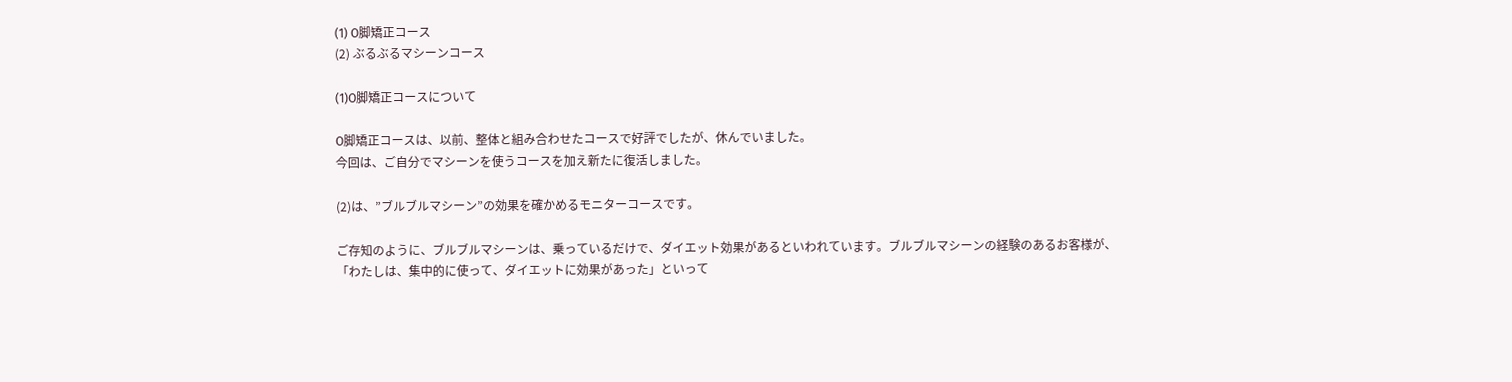(1) O脚矯正コース
(2) ぶるぶるマシーンコース

(1)O脚矯正コースについて

O脚矯正コースは、以前、整体と組み合わせたコースで好評でしたが、休んでいました。
今回は、ご自分でマシーンを使うコースを加え新たに復活しました。

(2)は、”ブルブルマシーン”の効果を確かめるモニターコースです。

ご存知のように、ブルブルマシーンは、乗っているだけで、ダイエット効果があるといわれています。ブルブルマシーンの経験のあるお客様が、「わたしは、集中的に使って、ダイエットに効果があった」といって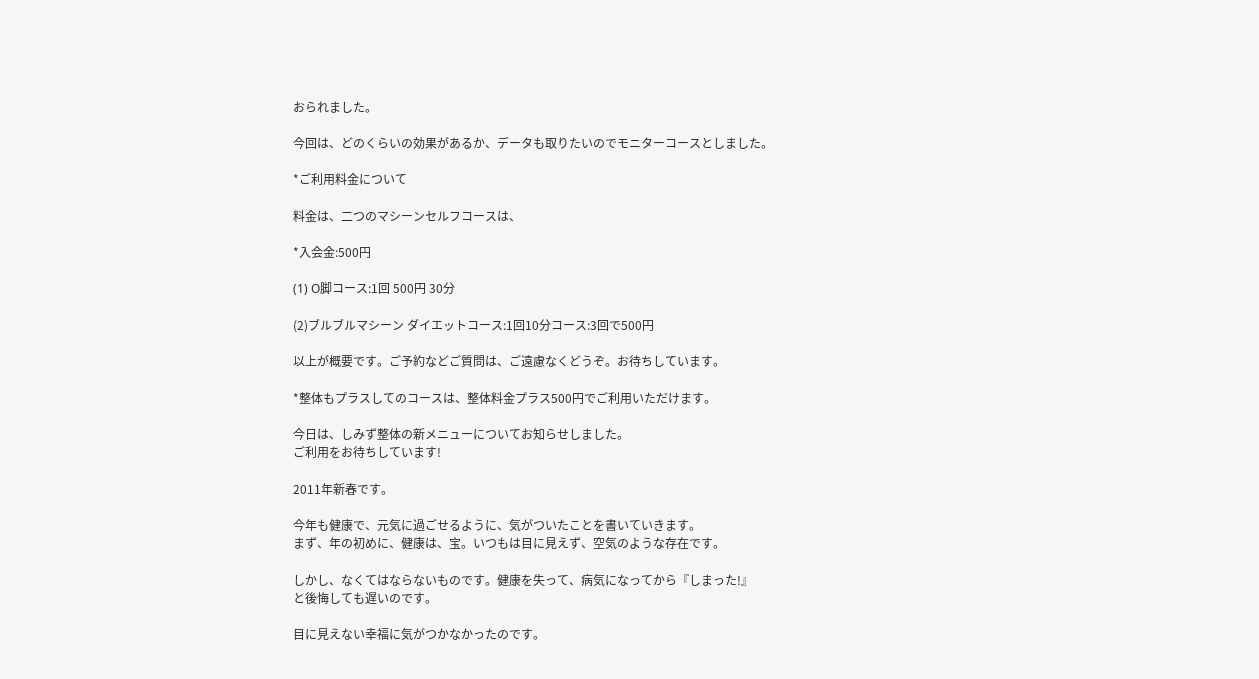おられました。

今回は、どのくらいの効果があるか、データも取りたいのでモニターコースとしました。

*ご利用料金について

料金は、二つのマシーンセルフコースは、

*入会金:500円

(1) O脚コース:1回 500円 30分

(2)ブルブルマシーン ダイエットコース:1回10分コース:3回で500円

以上が概要です。ご予約などご質問は、ご遠慮なくどうぞ。お待ちしています。

*整体もプラスしてのコースは、整体料金プラス500円でご利用いただけます。

今日は、しみず整体の新メニューについてお知らせしました。
ご利用をお待ちしています!

2011年新春です。

今年も健康で、元気に過ごせるように、気がついたことを書いていきます。
まず、年の初めに、健康は、宝。いつもは目に見えず、空気のような存在です。

しかし、なくてはならないものです。健康を失って、病気になってから『しまった!』
と後悔しても遅いのです。

目に見えない幸福に気がつかなかったのです。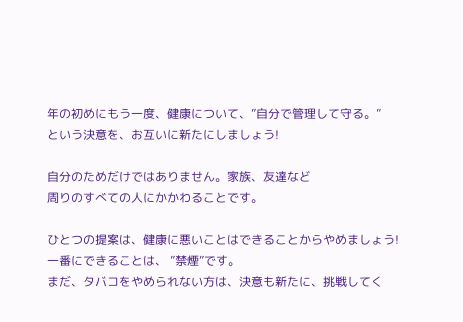年の初めにもう一度、健康について、”自分で管理して守る。”
という決意を、お互いに新たにしましょう!

自分のためだけではありません。家族、友達など
周りのすべての人にかかわることです。

ひとつの提案は、健康に悪いことはできることからやめましょう!
一番にできることは、 ”禁煙”です。
まだ、タバコをやめられない方は、決意も新たに、挑戦してく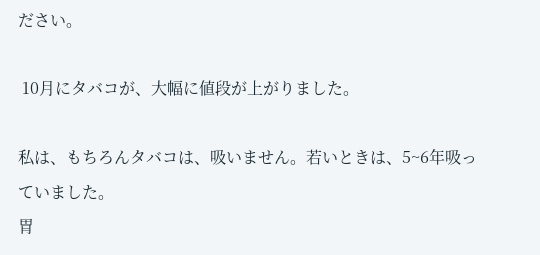ださい。

 10月にタバコが、大幅に値段が上がりました。

私は、もちろんタバコは、吸いません。若いときは、5~6年吸っていました。
胃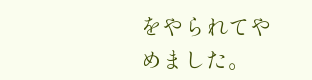をやられてやめました。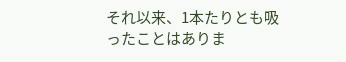それ以来、1本たりとも吸ったことはありま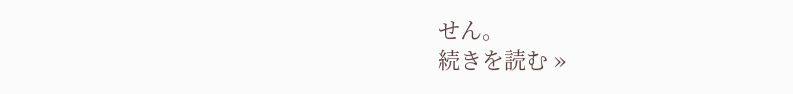せん。
続きを読む »